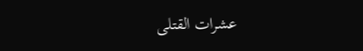عشرات القتلى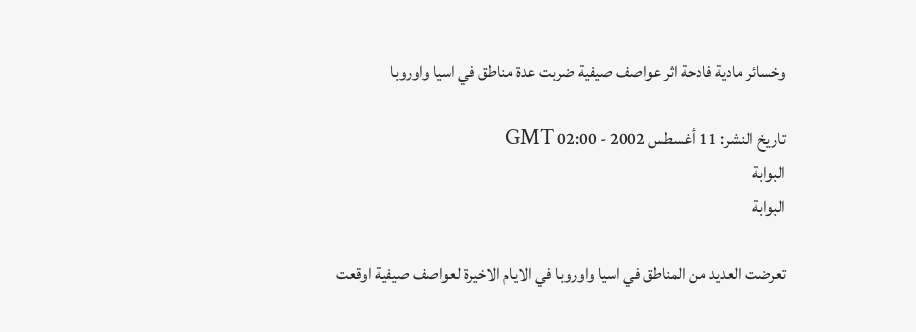وخسائر مادية فادحة اثر عواصف صيفية ضربت عدة مناطق في اسيا واوروبا

تاريخ النشر: 11 أغسطس 2002 - 02:00 GMT
البوابة
البوابة

تعرضت العديد من المناطق في اسيا واوروبا في الايام الاخيرة لعواصف صيفية اوقعت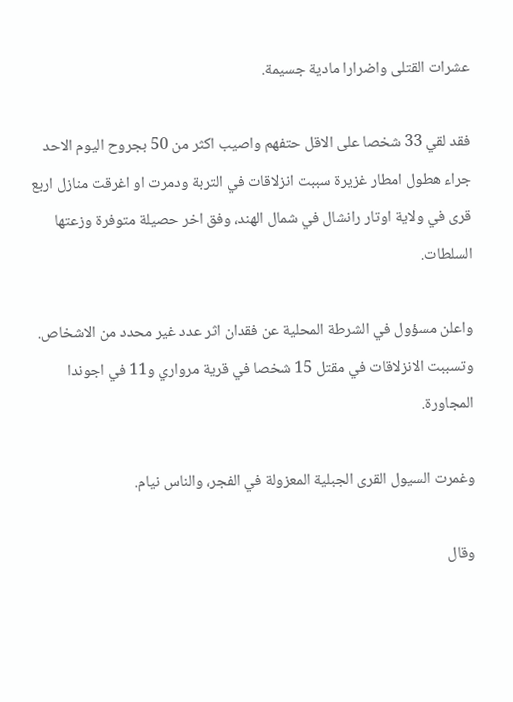عشرات القتلى واضرارا مادية جسيمة.

فقد لقي 33 شخصا على الاقل حتفهم واصيب اكثر من 50 بجروح اليوم الاحد جراء هطول امطار غزيرة سببت انزلاقات في التربة ودمرت او اغرقت منازل اربع قرى في ولاية اوتار رانشال في شمال الهند، وفق اخر حصيلة متوفرة وزعتها السلطات.

واعلن مسؤول في الشرطة المحلية عن فقدان اثر عدد غير محدد من الاشخاص. وتسببت الانزلاقات في مقتل 15 شخصا في قرية مرواري و11 في اجوندا المجاورة.

وغمرت السيول القرى الجبلية المعزولة في الفجر، والناس نيام.

وقال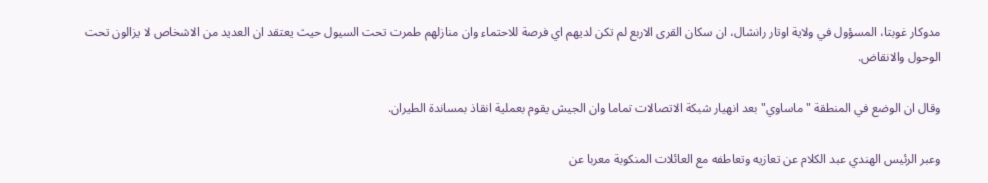مدوكار غوبتا، المسؤول في ولاية اوتار رانشال، ان سكان القرى الاربع لم تكن لديهم اي فرصة للاحتماء وان منازلهم طمرت تحت السيول حيث يعتقد ان العديد من الاشخاص لا يزالون تحت الوحول والانقاض.

وقال ان الوضع في المنطقة "ماساوي" بعد انهيار شبكة الاتصالات تماما وان الجيش يقوم بعملية انقاذ بمساندة الطيران.

وعبر الرئيس الهندي عبد الكلام عن تعازيه وتعاطفه مع العائلات المنكوبة معربا عن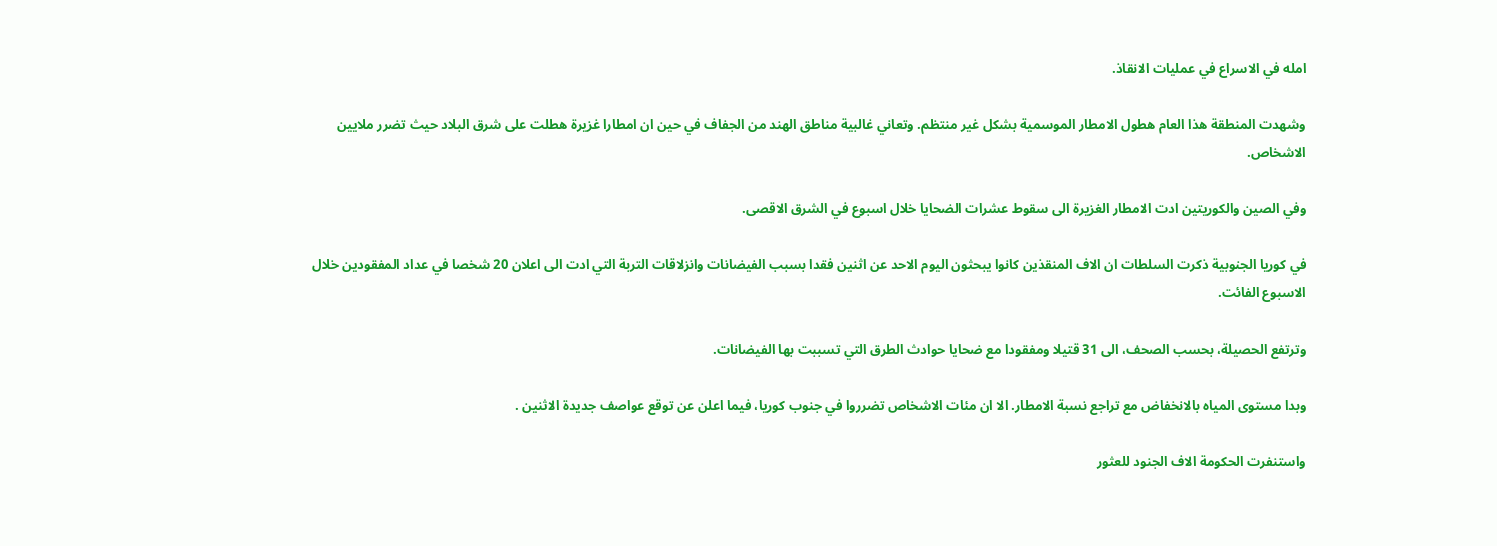امله في الاسراع في عمليات الانقاذ.

وشهدت المنطقة هذا العام هطول الامطار الموسمية بشكل غير منتظم. وتعاني غالبية مناطق الهند من الجفاف في حين ان امطارا غزيرة هطلت على شرق البلاد حيث تضرر ملايين الاشخاص.

وفي الصين والكوريتين ادت الامطار الغزيرة الى سقوط عشرات الضحايا خلال اسبوع في الشرق الاقصى.

في كوريا الجنوبية ذكرت السلطات ان الاف المنقذين كانوا يبحثون اليوم الاحد عن اثنين فقدا بسبب الفيضانات وانزلاقات التربة التي ادت الى اعلان 20 شخصا في عداد المفقودين خلال الاسبوع الفائت.

وترتفع الحصيلة، بحسب الصحف، الى 31 قتيلا ومفقودا مع ضحايا حوادث الطرق التي تسببت بها الفيضانات.

وبدا مستوى المياه بالانخفاض مع تراجع نسبة الامطار. الا ان مئات الاشخاص تضرروا في جنوب كوريا، فيما اعلن عن توقع عواصف جديدة الاثنين .

واستنفرت الحكومة الاف الجنود للعثور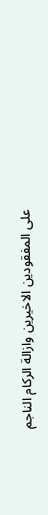على المفقودين الاخيرين وازالة الركام الناجم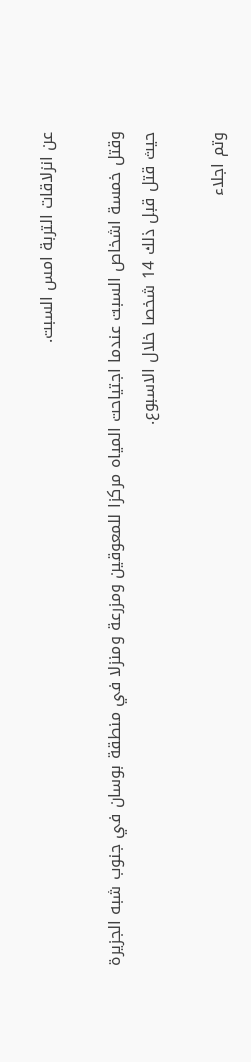عن انزلاقات التربة امس السبت.

وقتل خمسة اشخاص السبت عندما اجتياحت المياه مركزا للمعوقين ومزرعة ومنزلا في منطقة بوسان في جنوب شبه الجزيرة حيث قتل قبل ذلك 14 شخصا خلال الاسبوع.

وتم اجلاء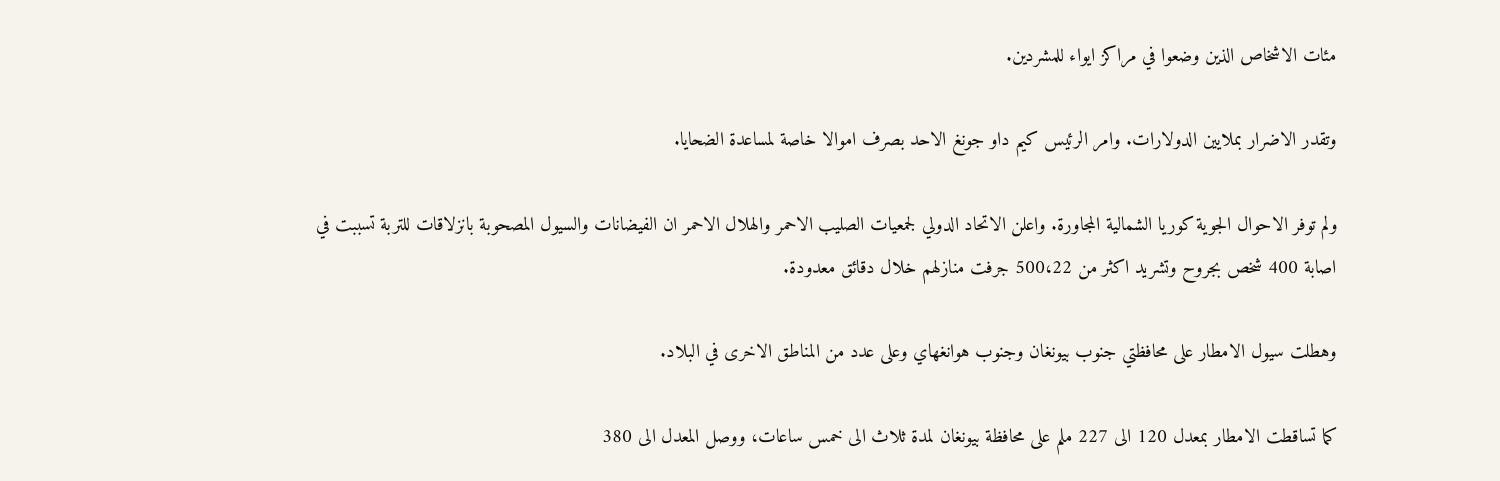مئات الاشخاص الذين وضعوا في مراكز ايواء للمشردين.

وتقدر الاضرار بملايين الدولارات. وامر الرئيس كيم داو جونغ الاحد بصرف اموالا خاصة لمساعدة الضحايا.

ولم توفر الاحوال الجوية كوريا الشمالية المجاورة. واعلن الاتحاد الدولي لجمعيات الصليب الاحمر والهلال الاحمر ان الفيضانات والسيول المصحوبة بانزلاقات للتربة تسببت في اصابة 400 شخص بجروح وتشريد اكثر من 500،22 جرفت منازلهم خلال دقائق معدودة.

وهطلت سيول الامطار على محافظتي جنوب بيونغان وجنوب هوانغهاي وعلى عدد من المناطق الاخرى في البلاد.

كما تساقطت الامطار بمعدل 120 الى 227 ملم على محافظة بيونغان لمدة ثلاث الى خمس ساعات، ووصل المعدل الى 380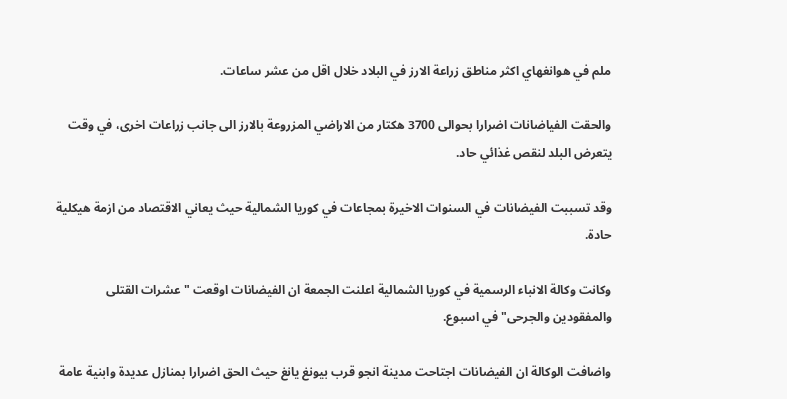ملم في هوانغهاي اكثر مناطق زراعة الارز في البلاد خلال اقل من عشر ساعات.

والحقت الفياضانات اضرارا بحوالى 3700 هكتار من الاراضي المزروعة بالارز الى جانب زراعات اخرى، في وقت يتعرض البلد لنقص غذائي حاد.

وقد تسببت الفيضانات في السنوات الاخيرة بمجاعات في كوريا الشمالية حيث يعاني الاقتصاد من ازمة هيكلية حادة.

وكانت وكالة الانباء الرسمية في كوريا الشمالية اعلنت الجمعة ان الفيضانات اوقعت "عشرات القتلى والمفقودين والجرحى" في اسبوع.

واضافت الوكالة ان الفيضانات اجتاحت مدينة انجو قرب بيونغ يانغ حيث الحق اضرارا بمنازل عديدة وابنية عامة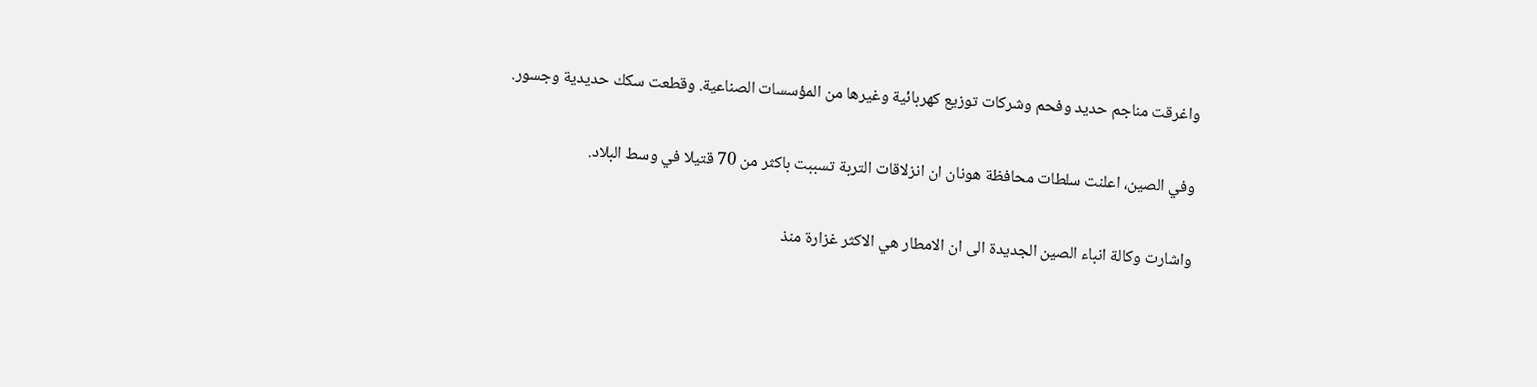واغرقت مناجم حديد وفحم وشركات توزيع كهربائية وغيرها من المؤسسات الصناعية. وقطعت سكك حديدية وجسور.

وفي الصين، اعلنت سلطات محافظة هونان ان انزلاقات التربة تسببت باكثر من 70 قتيلا في وسط البلاد.

واشارت وكالة انباء الصين الجديدة الى ان الامطار هي الاكثر غزارة منذ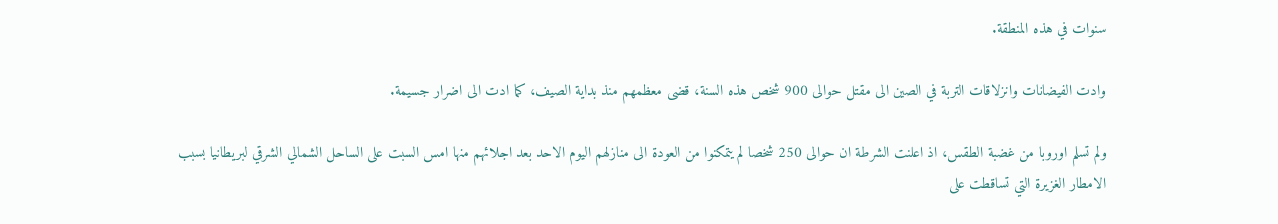سنوات في هذه المنطقة.

وادت الفيضانات وانزلاقات التربة في الصين الى مقتل حوالى 900 شخص هذه السنة، قضى معظمهم منذ بداية الصيف، كما ادت الى اضرار جسيمة.

ولم تسلم اوروبا من غضبة الطقس، اذ اعلنت الشرطة ان حوالى 250 شخصا لم يتمكنوا من العودة الى منازلهم اليوم الاحد بعد اجلائهم منها امس السبت على الساحل الشمالي الشرقي لبريطانيا بسبب الامطار الغزيرة التي تساقطت على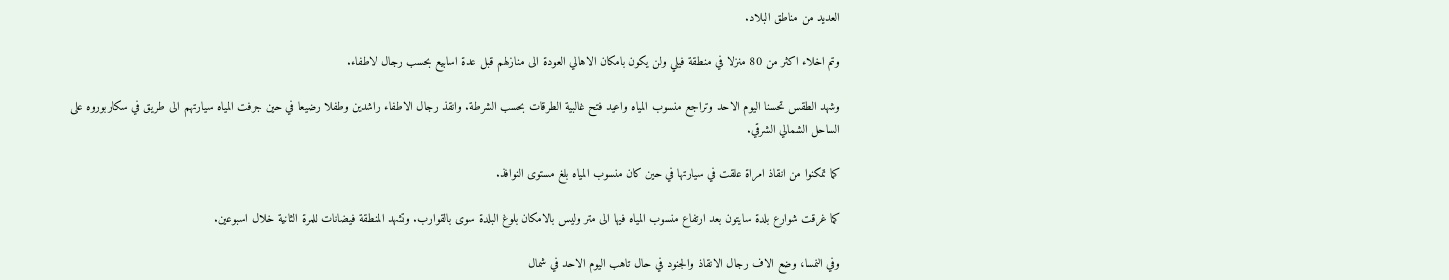العديد من مناطق البلاد.

وتم اخلاء اكثر من 80 منزلا في منطقة فيلي ولن يكون بامكان الاهالي العودة الى منازلهم قبل عدة اسابيع بحسب رجال لاطفاء.

وشهد الطقس تحسنا اليوم الاحد وتراجع منسوب المياه واعيد فتح غالبية الطرقات بحسب الشرطة. وانقذ رجال الاطفاء راشدين وطفلا رضيعا في حين جرفت المياه سيارتهم الى طريق في سكاربوروه على الساحل الشمالي الشرقي.

كما تمكنوا من انقاذ امراة علقت في سيارتها في حين كان منسوب المياه بلغ مستوى النوافذ.

كما غرقت شوارع بلدة سايتون بعد ارتفاع منسوب المياه فيها الى متر وليس بالامكان بلوغ البلدة سوى بالقوارب. وتشهد المنطقة فيضانات للمرة الثانية خلال اسبوعين.

وفي النمسا، وضع الاف رجال الانقاذ والجنود في حال تاهب اليوم الاحد في شمال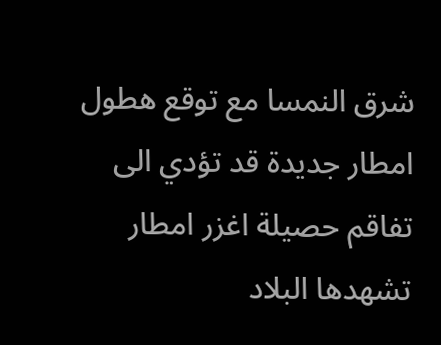شرق النمسا مع توقع هطول امطار جديدة قد تؤدي الى تفاقم حصيلة اغزر امطار تشهدها البلاد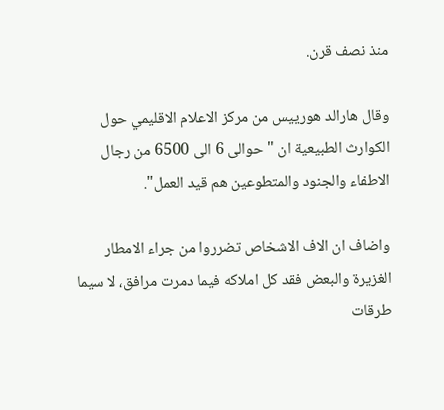منذ نصف قرن.

وقال هارالد هورييس من مركز الاعلام الاقليمي حول الكوارث الطبيعية ان "حوالى 6 الى 6500 من رجال الاطفاء والجنود والمتطوعين هم قيد العمل".

واضاف ان الاف الاشخاص تضرروا من جراء الامطار الغزيرة والبعض فقد كل املاكه فيما دمرت مرافق، لا سيما طرقات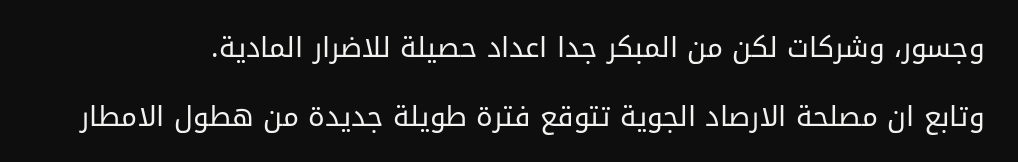وجسور، وشركات لكن من المبكر جدا اعداد حصيلة للاضرار المادية.

وتابع ان مصلحة الارصاد الجوية تتوقع فترة طويلة جديدة من هطول الامطار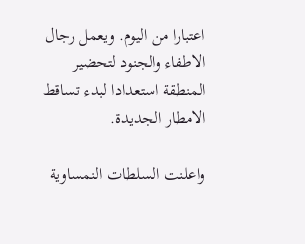اعتبارا من اليوم. ويعمل رجال الاطفاء والجنود لتحضير المنطقة استعدادا لبدء تساقط الامطار الجديدة.

واعلنت السلطات النمساوية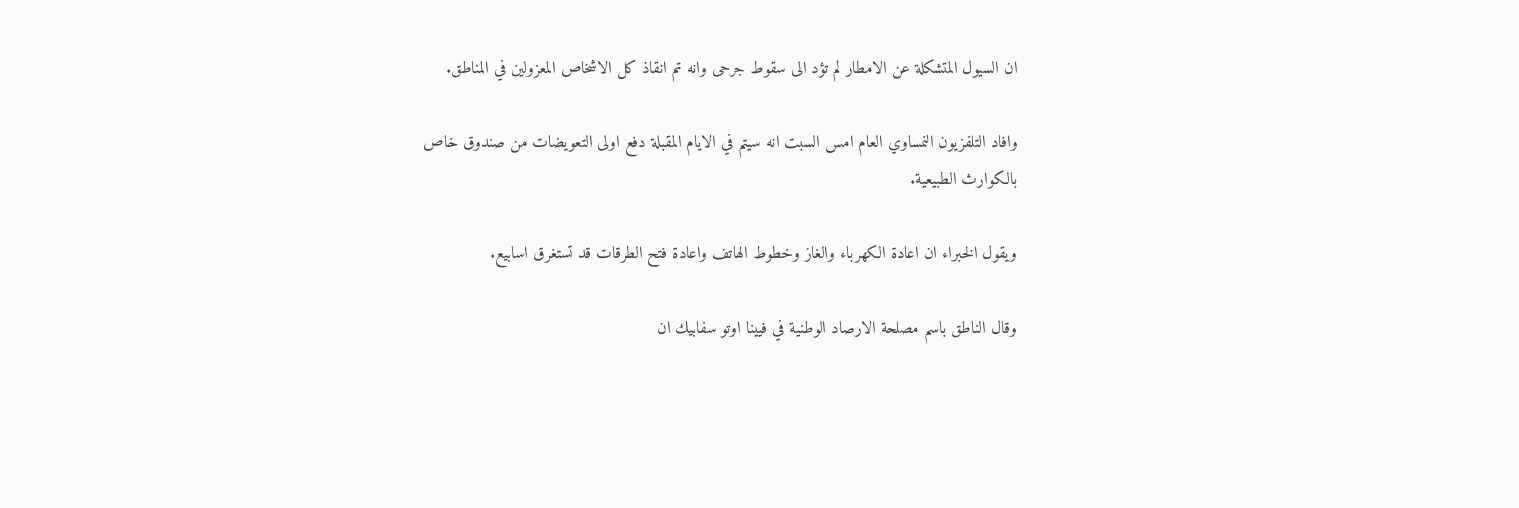ان السيول المتشكلة عن الامطار لم تؤد الى سقوط جرحى وانه تم انقاذ كل الاشخاص المعزولين في المناطق.

وافاد التلفزيون النمساوي العام امس السبت انه سيتم في الايام المقبلة دفع اولى التعويضات من صندوق خاص بالكوارث الطبيعية.

ويقول الخبراء ان اعادة الكهرباء والغاز وخطوط الهاتف واعادة فتح الطرقات قد تستغرق اسابيع.

وقال الناطق باسم مصلحة الارصاد الوطنية في فيينا اوتو سفابيك ان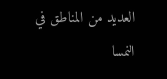العديد من المناطق في النمسا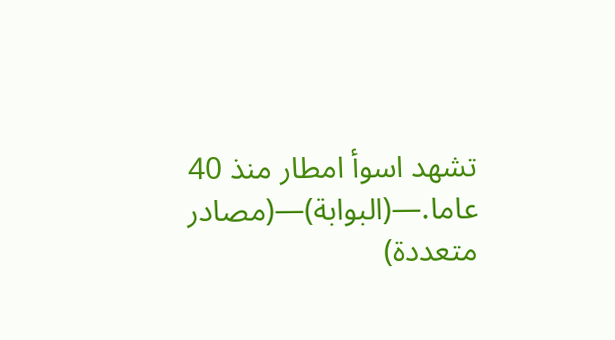تشهد اسوأ امطار منذ 40 عاما.—(البوابة)—(مصادر متعددة)